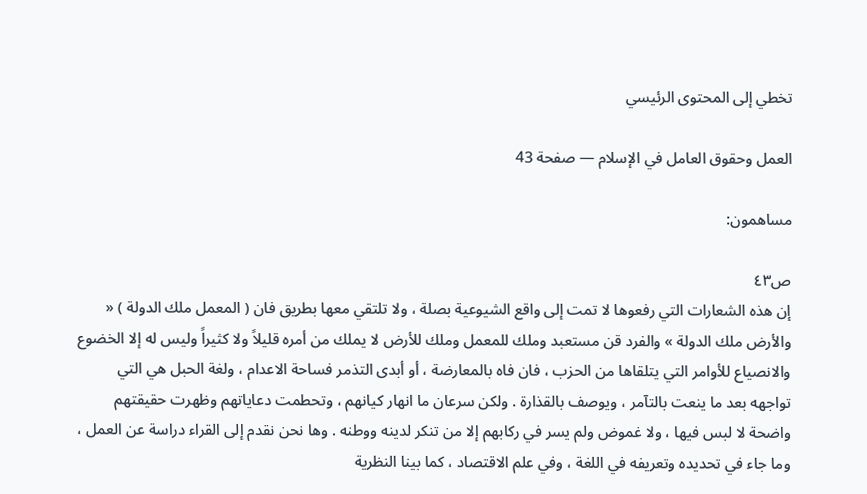تخطي إلى المحتوى الرئيسي

العمل وحقوق العامل في الإسلام — صفحة 43

مساهمون:

ص٤٣
إن هذه الشعارات التي رفعوها لا تمت إلى واقع الشيوعية بصلة ، ولا تلتقي معها بطريق فان ( المعمل ملك الدولة ) « والأرض ملك الدولة » والفرد قن مستعبد وملك للمعمل وملك للأرض لا يملك من أمره قليلاً ولا كثيراً وليس له إلا الخضوع والانصياع للأوامر التي يتلقاها من الحزب ، فان فاه بالمعارضة ، أو أبدى التذمر فساحة الاعدام ، ولغة الحبل هي التي تواجهه بعد ما ينعت بالتآمر ، ويوصف بالقذارة . ولكن سرعان ما انهار كيانهم ، وتحطمت دعاياتهم وظهرت حقيقتهم واضحة لا لبس فيها ، ولا غموض ولم يسر في ركابهم إلا من تنكر لدينه ووطنه . وها نحن نقدم إلى القراء دراسة عن العمل ، وما جاء في تحديده وتعريفه في اللغة ، وفي علم الاقتصاد ، كما بينا النظرية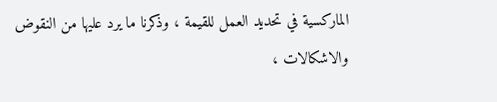الماركسية في تحديد العمل للقيمة ، وذكرنا ما يرد عليها من النقوض والاشكالات ،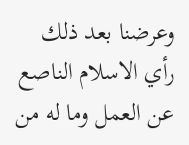وعرضنا بعد ذلك رأي الاسلام الناصع عن العمل وما له من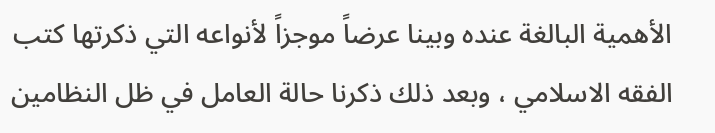الأهمية البالغة عنده وبينا عرضاً موجزاً لأنواعه التي ذكرتها كتب الفقه الاسلامي ، وبعد ذلك ذكرنا حالة العامل في ظل النظامين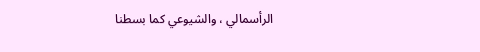الرأسمالي ، والشيوعي كما بسطنا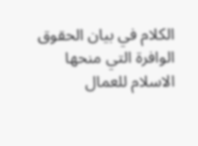الكلام في بيان الحقوق الوافرة التي منحها الاسلام للعمال